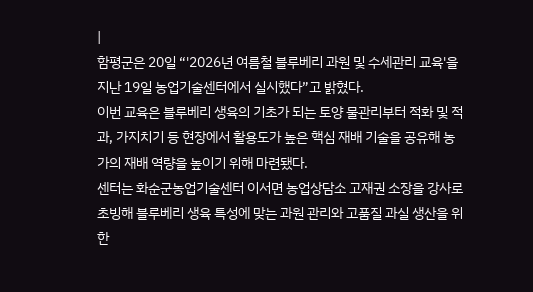|
함평군은 20일 “'2026년 여름철 블루베리 과원 및 수세관리 교육'을 지난 19일 농업기술센터에서 실시했다”고 밝혔다.
이번 교육은 블루베리 생육의 기초가 되는 토양 물관리부터 적화 및 적과, 가지치기 등 현장에서 활용도가 높은 핵심 재배 기술을 공유해 농가의 재배 역량을 높이기 위해 마련됐다.
센터는 화순군농업기술센터 이서면 농업상담소 고재권 소장을 강사로 초빙해 블루베리 생육 특성에 맞는 과원 관리와 고품질 과실 생산을 위한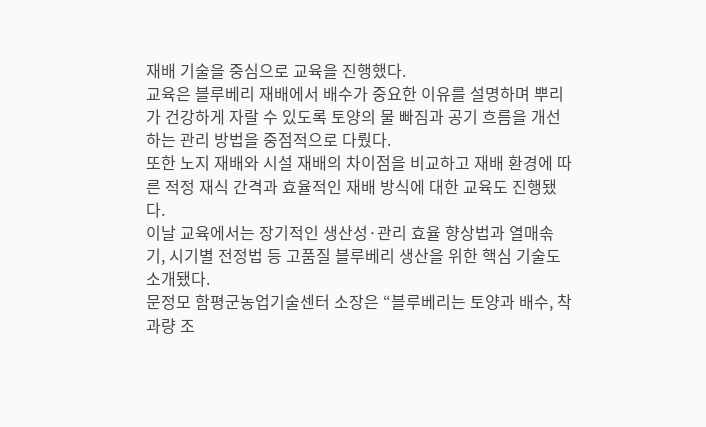재배 기술을 중심으로 교육을 진행했다.
교육은 블루베리 재배에서 배수가 중요한 이유를 설명하며 뿌리가 건강하게 자랄 수 있도록 토양의 물 빠짐과 공기 흐름을 개선하는 관리 방법을 중점적으로 다뤘다.
또한 노지 재배와 시설 재배의 차이점을 비교하고 재배 환경에 따른 적정 재식 간격과 효율적인 재배 방식에 대한 교육도 진행됐다.
이날 교육에서는 장기적인 생산성·관리 효율 향상법과 열매솎기, 시기별 전정법 등 고품질 블루베리 생산을 위한 핵심 기술도 소개됐다.
문정모 함평군농업기술센터 소장은 “블루베리는 토양과 배수, 착과량 조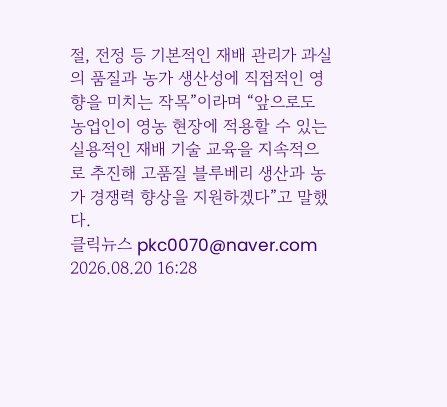절, 전정 등 기본적인 재배 관리가 과실의 품질과 농가 생산성에 직접적인 영향을 미치는 작목”이라며 “앞으로도 농업인이 영농 현장에 적용할 수 있는 실용적인 재배 기술 교육을 지속적으로 추진해 고품질 블루베리 생산과 농가 경쟁력 향상을 지원하겠다”고 말했다.
클릭뉴스 pkc0070@naver.com
2026.08.20 16:28